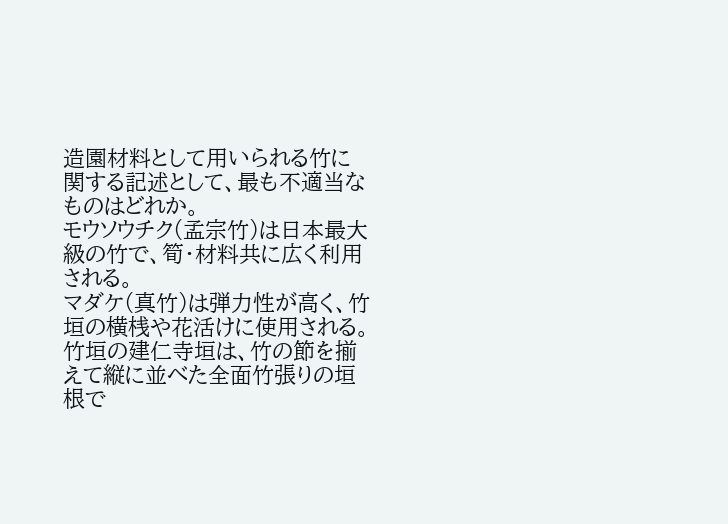造園材料として用いられる竹に関する記述として、最も不適当なものはどれか。
モウソウチク(孟宗竹)は日本最大級の竹で、筍・材料共に広く利用される。
マダケ(真竹)は弾力性が高く、竹垣の横桟や花活けに使用される。
竹垣の建仁寺垣は、竹の節を揃えて縦に並べた全面竹張りの垣根で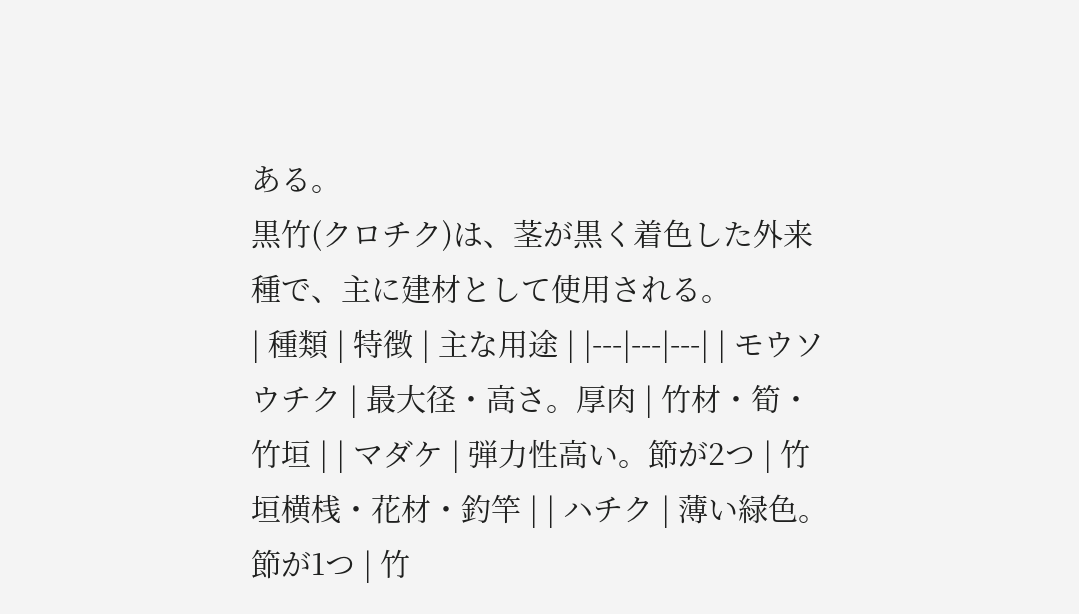ある。
黒竹(クロチク)は、茎が黒く着色した外来種で、主に建材として使用される。
| 種類 | 特徴 | 主な用途 | |---|---|---| | モウソウチク | 最大径・高さ。厚肉 | 竹材・筍・竹垣 | | マダケ | 弾力性高い。節が2つ | 竹垣横桟・花材・釣竿 | | ハチク | 薄い緑色。節が1つ | 竹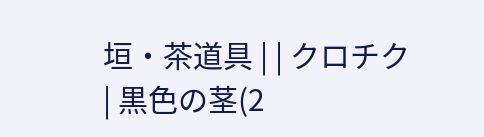垣・茶道具 | | クロチク | 黒色の茎(2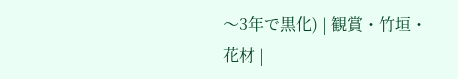〜3年で黒化) | 観賞・竹垣・花材 |